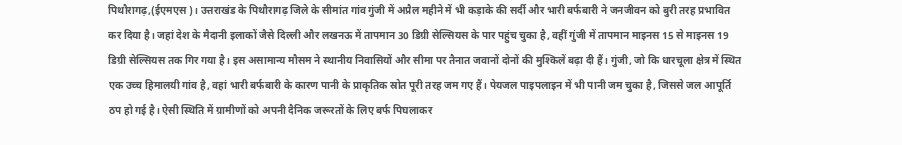पिथौरागढ़,(ईएमएस)। उत्तराखंड के पिथौरागढ़ जिले के सीमांत गांव गुंजी में अप्रैल महीने में भी कड़ाके की सर्दी और भारी बर्फबारी ने जनजीवन को बुरी तरह प्रभावित कर दिया है। जहां देश के मैदानी इलाकों जैसे दिल्ली और लखनऊ में तापमान 30 डिग्री सेल्सियस के पार पहुंच चुका है, वहीं गुंजी में तापमान माइनस 15 से माइनस 19 डिग्री सेल्सियस तक गिर गया है। इस असामान्य मौसम ने स्थानीय निवासियों और सीमा पर तैनात जवानों दोनों की मुश्किलें बढ़ा दी हैं। गुंजी, जो कि धारचूला क्षेत्र में स्थित एक उच्च हिमालयी गांव है, वहां भारी बर्फबारी के कारण पानी के प्राकृतिक स्रोत पूरी तरह जम गए हैं। पेयजल पाइपलाइन में भी पानी जम चुका है, जिससे जल आपूर्ति ठप हो गई है। ऐसी स्थिति में ग्रामीणों को अपनी दैनिक जरूरतों के लिए बर्फ पिघलाकर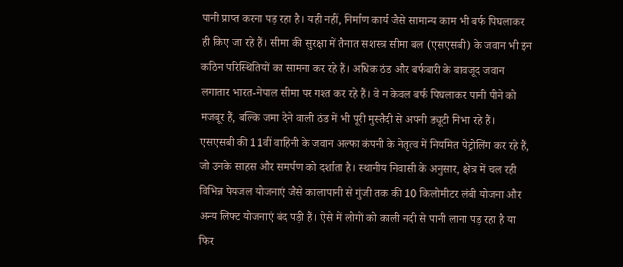पानी प्राप्त करना पड़ रहा है। यही नहीं, निर्माण कार्य जैसे सामान्य काम भी बर्फ पिघलाकर ही किए जा रहे हैं। सीमा की सुरक्षा में तैनात सशस्त्र सीमा बल (एसएसबी) के जवान भी इन कठिन परिस्थितियों का सामना कर रहे हैं। अधिक ठंड और बर्फबारी के बावजूद जवान लगातार भारत-नेपाल सीमा पर गश्त कर रहे हैं। वे न केवल बर्फ पिघलाकर पानी पीने को मजबूर हैं, बल्कि जमा देने वाली ठंड में भी पूरी मुस्तैदी से अपनी ड्यूटी निभा रहे हैं। एसएसबी की 11वीं वाहिनी के जवान अल्फा कंपनी के नेतृत्व में नियमित पेट्रोलिंग कर रहे हैं, जो उनके साहस और समर्पण को दर्शाता है। स्थानीय निवासी के अनुसार, क्षेत्र में चल रही विभिन्न पेयजल योजनाएं जैसे कालापानी से गुंजी तक की 10 किलोमीटर लंबी योजना और अन्य लिफ्ट योजनाएं बंद पड़ी हैं। ऐसे में लोगों को काली नदी से पानी लाना पड़ रहा है या फिर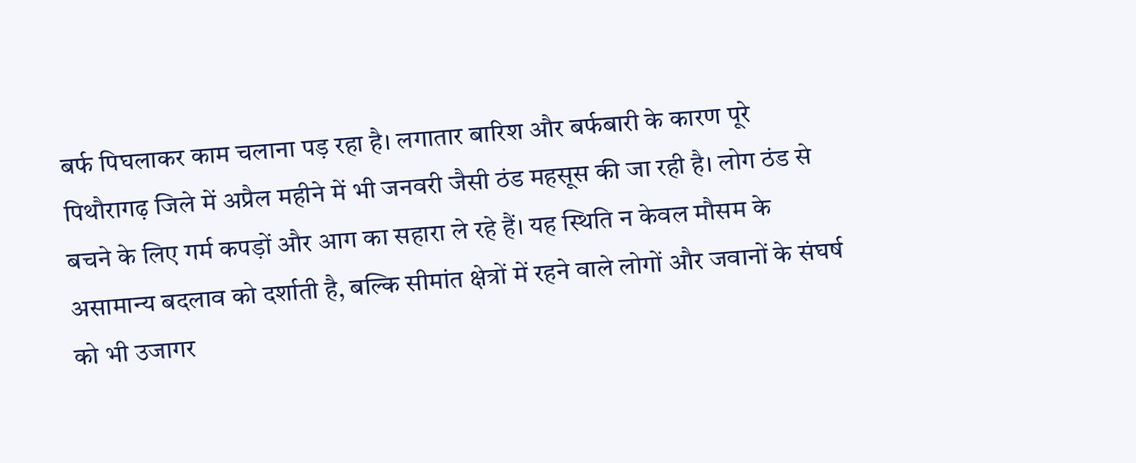बर्फ पिघलाकर काम चलाना पड़ रहा है। लगातार बारिश और बर्फबारी के कारण पूरे पिथौरागढ़ जिले में अप्रैल महीने में भी जनवरी जैसी ठंड महसूस की जा रही है। लोग ठंड से बचने के लिए गर्म कपड़ों और आग का सहारा ले रहे हैं। यह स्थिति न केवल मौसम के असामान्य बदलाव को दर्शाती है, बल्कि सीमांत क्षेत्रों में रहने वाले लोगों और जवानों के संघर्ष को भी उजागर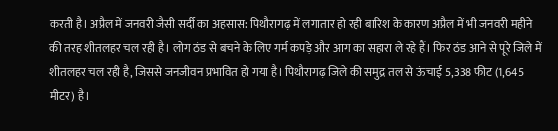करती है। अप्रैल में जनवरी जैसी सर्दी का अहसास: पिथौरागढ़ में लगातार हो रही बारिश के कारण अप्रैल में भी जनवरी महीने की तरह शीतलहर चल रही है। लोग ठंड से बचने के लिए गर्म कपड़े और आग का सहारा ले रहे हैं। फिर ठंड आने से पूरे जिले में शीतलहर चल रही है, जिससे जनजीवन प्रभावित हो गया है। पिथौरागढ़ जिले की समुद्र तल से ऊंचाई 5,338 फीट (1,645 मीटर) है।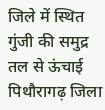जिले में स्थित गुंजी की समुद्र तल से ऊंचाई पिथौरागढ़ जिला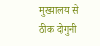मुख्यालय से ठीक दोगुनी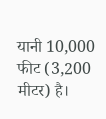यानी 10,000 फीट (3,200 मीटर) है।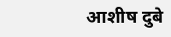आशीष दुबे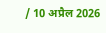/ 10 अप्रैल 2026